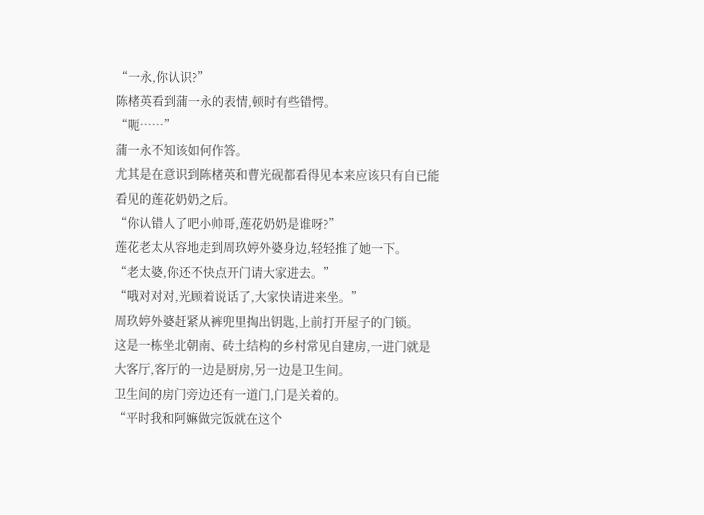“一永,你认识?”
陈楮英看到蒲一永的表情,顿时有些错愕。
“呃……”
蒲一永不知该如何作答。
尤其是在意识到陈楮英和曹光砚都看得见本来应该只有自已能看见的莲花奶奶之后。
“你认错人了吧小帅哥,莲花奶奶是谁呀?”
莲花老太从容地走到周玖婷外婆身边,轻轻推了她一下。
“老太婆,你还不快点开门请大家进去。”
“哦对对对,光顾着说话了,大家快请进来坐。”
周玖婷外婆赶紧从裤兜里掏出钥匙,上前打开屋子的门锁。
这是一栋坐北朝南、砖土结构的乡村常见自建房,一进门就是大客厅,客厅的一边是厨房,另一边是卫生间。
卫生间的房门旁边还有一道门,门是关着的。
“平时我和阿嫲做完饭就在这个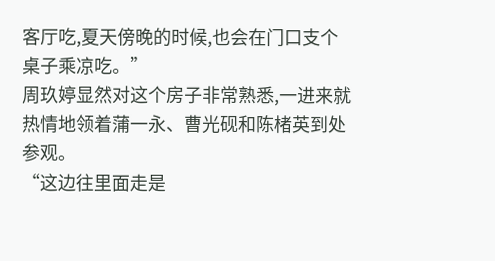客厅吃,夏天傍晚的时候,也会在门口支个桌子乘凉吃。”
周玖婷显然对这个房子非常熟悉,一进来就热情地领着蒲一永、曹光砚和陈楮英到处参观。
“这边往里面走是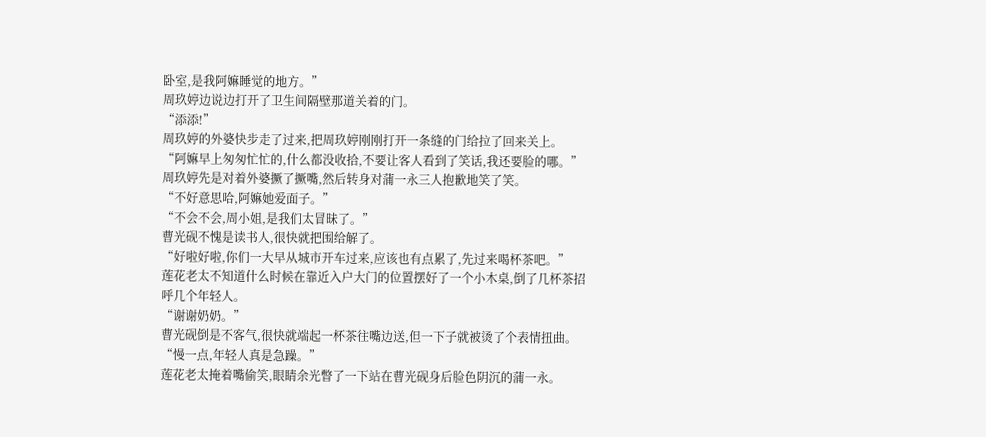卧室,是我阿嫲睡觉的地方。”
周玖婷边说边打开了卫生间隔壁那道关着的门。
“添添!”
周玖婷的外婆快步走了过来,把周玖婷刚刚打开一条缝的门给拉了回来关上。
“阿嫲早上匆匆忙忙的,什么都没收拾,不要让客人看到了笑话,我还要脸的哪。”
周玖婷先是对着外婆撅了撅嘴,然后转身对蒲一永三人抱歉地笑了笑。
“不好意思哈,阿嫲她爱面子。”
“不会不会,周小姐,是我们太冒昧了。”
曹光砚不愧是读书人,很快就把围给解了。
“好啦好啦,你们一大早从城市开车过来,应该也有点累了,先过来喝杯茶吧。”
莲花老太不知道什么时候在靠近入户大门的位置摆好了一个小木桌,倒了几杯茶招呼几个年轻人。
“谢谢奶奶。”
曹光砚倒是不客气,很快就端起一杯茶往嘴边送,但一下子就被烫了个表情扭曲。
“慢一点,年轻人真是急躁。”
莲花老太掩着嘴偷笑,眼睛余光瞥了一下站在曹光砚身后脸色阴沉的蒲一永。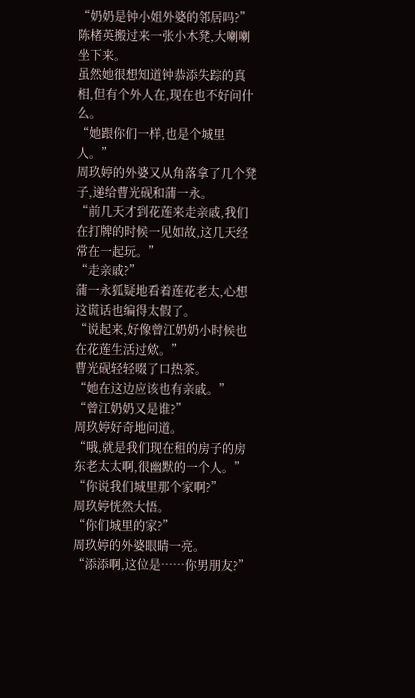“奶奶是钟小姐外婆的邻居吗?”
陈楮英搬过来一张小木凳,大喇喇坐下来。
虽然她很想知道钟恭添失踪的真相,但有个外人在,现在也不好问什么。
“她跟你们一样,也是个城里人。”
周玖婷的外婆又从角落拿了几个凳子,递给曹光砚和蒲一永。
“前几天才到花莲来走亲戚,我们在打牌的时候一见如故,这几天经常在一起玩。”
“走亲戚?”
蒲一永狐疑地看着莲花老太,心想这谎话也编得太假了。
“说起来,好像曾江奶奶小时候也在花莲生活过欸。”
曹光砚轻轻啜了口热茶。
“她在这边应该也有亲戚。”
“曾江奶奶又是谁?”
周玖婷好奇地问道。
“哦,就是我们现在租的房子的房东老太太啊,很幽默的一个人。”
“你说我们城里那个家啊?”
周玖婷恍然大悟。
“你们城里的家?”
周玖婷的外婆眼睛一亮。
“添添啊,这位是……你男朋友?”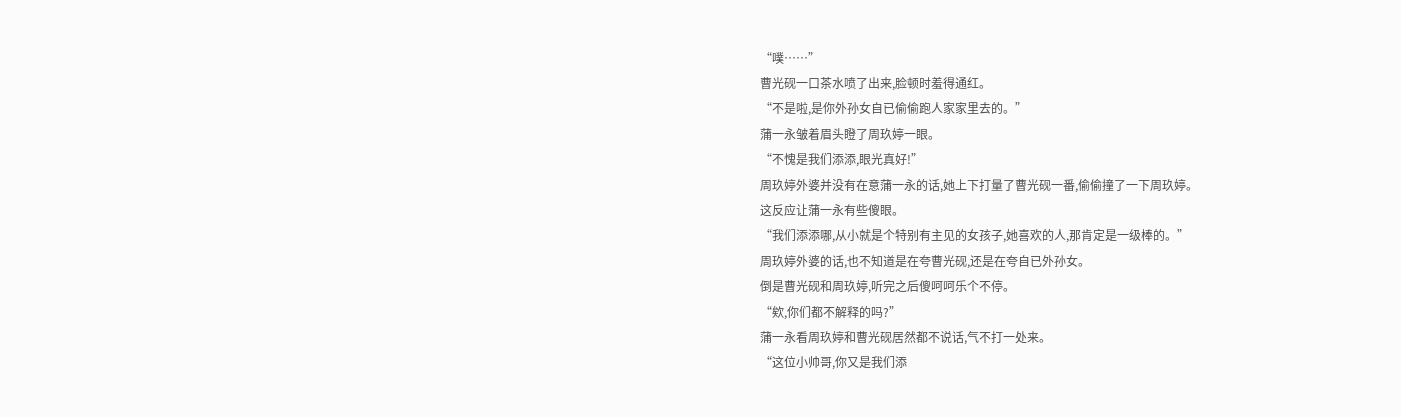“噗……”
曹光砚一口茶水喷了出来,脸顿时羞得通红。
“不是啦,是你外孙女自已偷偷跑人家家里去的。”
蒲一永皱着眉头瞪了周玖婷一眼。
“不愧是我们添添,眼光真好!”
周玖婷外婆并没有在意蒲一永的话,她上下打量了曹光砚一番,偷偷撞了一下周玖婷。
这反应让蒲一永有些傻眼。
“我们添添哪,从小就是个特别有主见的女孩子,她喜欢的人,那肯定是一级棒的。”
周玖婷外婆的话,也不知道是在夸曹光砚,还是在夸自已外孙女。
倒是曹光砚和周玖婷,听完之后傻呵呵乐个不停。
“欸,你们都不解释的吗?”
蒲一永看周玖婷和曹光砚居然都不说话,气不打一处来。
“这位小帅哥,你又是我们添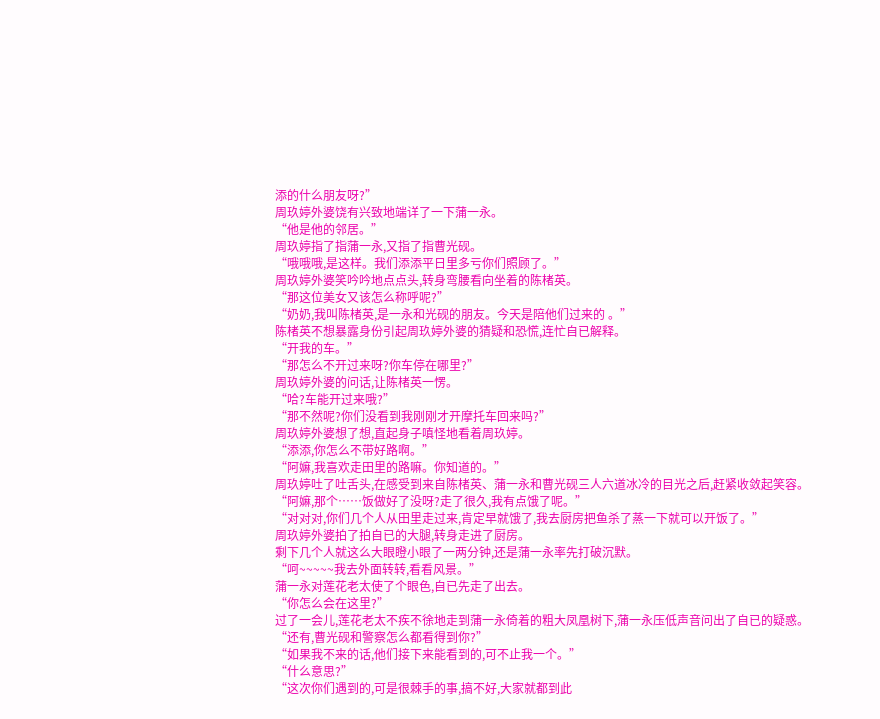添的什么朋友呀?”
周玖婷外婆饶有兴致地端详了一下蒲一永。
“他是他的邻居。”
周玖婷指了指蒲一永,又指了指曹光砚。
“哦哦哦,是这样。我们添添平日里多亏你们照顾了。”
周玖婷外婆笑吟吟地点点头,转身弯腰看向坐着的陈楮英。
“那这位美女又该怎么称呼呢?”
“奶奶,我叫陈楮英,是一永和光砚的朋友。今天是陪他们过来的 。”
陈楮英不想暴露身份引起周玖婷外婆的猜疑和恐慌,连忙自已解释。
“开我的车。”
“那怎么不开过来呀?你车停在哪里?”
周玖婷外婆的问话,让陈楮英一愣。
“哈?车能开过来哦?”
“那不然呢?你们没看到我刚刚才开摩托车回来吗?”
周玖婷外婆想了想,直起身子嗔怪地看着周玖婷。
“添添,你怎么不带好路啊。”
“阿嫲,我喜欢走田里的路嘛。你知道的。”
周玖婷吐了吐舌头,在感受到来自陈楮英、蒲一永和曹光砚三人六道冰冷的目光之后,赶紧收敛起笑容。
“阿嫲,那个……饭做好了没呀?走了很久,我有点饿了呢。”
“对对对,你们几个人从田里走过来,肯定早就饿了,我去厨房把鱼杀了蒸一下就可以开饭了。”
周玖婷外婆拍了拍自已的大腿,转身走进了厨房。
剩下几个人就这么大眼瞪小眼了一两分钟,还是蒲一永率先打破沉默。
“呵~~~~~我去外面转转,看看风景。”
蒲一永对莲花老太使了个眼色,自已先走了出去。
“你怎么会在这里?”
过了一会儿,莲花老太不疾不徐地走到蒲一永倚着的粗大凤凰树下,蒲一永压低声音问出了自已的疑惑。
“还有,曹光砚和警察怎么都看得到你?”
“如果我不来的话,他们接下来能看到的,可不止我一个。”
“什么意思?”
“这次你们遇到的,可是很棘手的事,搞不好,大家就都到此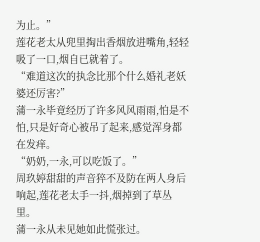为止。”
莲花老太从兜里掏出香烟放进嘴角,轻轻吸了一口,烟自已就着了。
“难道这次的执念比那个什么婚礼老妖婆还厉害?”
蒲一永毕竟经历了许多风风雨雨,怕是不怕,只是好奇心被吊了起来,感觉浑身都在发痒。
“奶奶,一永,可以吃饭了。”
周玖婷甜甜的声音猝不及防在两人身后响起,莲花老太手一抖,烟掉到了草丛里。
蒲一永从未见她如此慌张过。